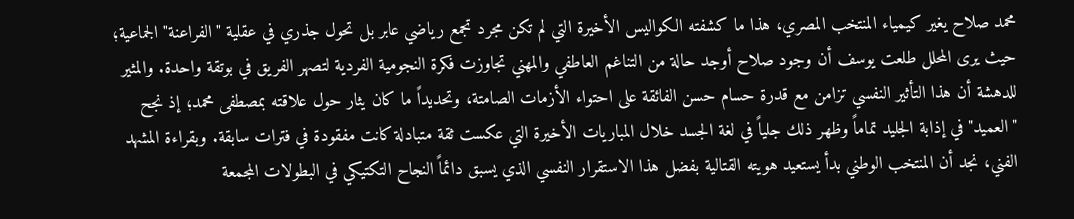محمد صلاح يغير كيمياء المنتخب المصري، هذا ما كشفته الكواليس الأخيرة التي لم تكن مجرد تجمع رياضي عابر بل تحول جذري في عقلية "الفراعنة" الجماعية؛ حيث يرى المحلل طلعت يوسف أن وجود صلاح أوجد حالة من التناغم العاطفي والمهني تجاوزت فكرة النجومية الفردية لتصهر الفريق في بوتقة واحدة. والمثير للدهشة أن هذا التأثير النفسي تزامن مع قدرة حسام حسن الفائقة على احتواء الأزمات الصامتة، وتحديداً ما كان يثار حول علاقته بمصطفى محمد؛ إذ نجح "العميد" في إذابة الجليد تماماً وظهر ذلك جلياً في لغة الجسد خلال المباريات الأخيرة التي عكست ثقة متبادلة كانت مفقودة في فترات سابقة. وبقراءة المشهد الفني، نجد أن المنتخب الوطني بدأ يستعيد هويته القتالية بفضل هذا الاستقرار النفسي الذي يسبق دائماً النجاح التكتيكي في البطولات المجمعة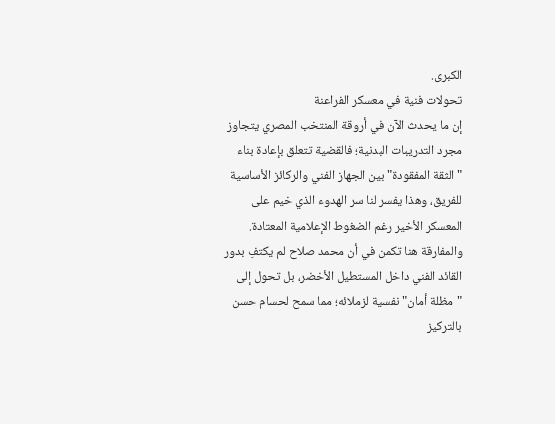الكبرى.
تحولات فنية في معسكر الفراعنة
إن ما يحدث الآن في أروقة المنتخب المصري يتجاوز مجرد التدريبات البدنية؛ فالقضية تتعلق بإعادة بناء "الثقة المفقودة" بين الجهاز الفني والركائز الأساسية للفريق، وهذا يفسر لنا سر الهدوء الذي خيم على المعسكر الأخير رغم الضغوط الإعلامية المعتادة. والمفارقة هنا تكمن في أن محمد صلاح لم يكتفِ بدور القائد الفني داخل المستطيل الأخضر، بل تحول إلى "مظلة أمان" نفسية لزملائه؛ مما سمح لحسام حسن بالتركيز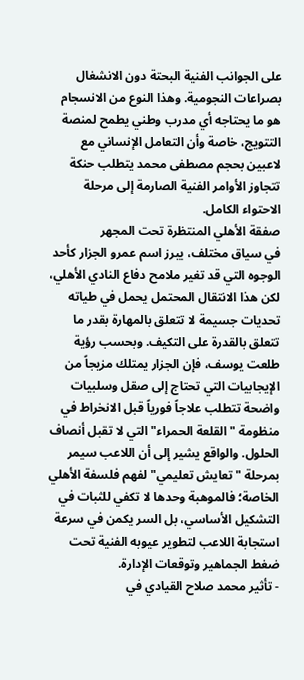على الجوانب الفنية البحتة دون الانشغال بصراعات النجومية. وهذا النوع من الانسجام هو ما يحتاجه أي مدرب وطني يطمح لمنصة التتويج، خاصة وأن التعامل الإنساني مع لاعبين بحجم مصطفى محمد يتطلب حنكة تتجاوز الأوامر الفنية الصارمة إلى مرحلة الاحتواء الكامل.
صفقة الأهلي المنتظرة تحت المجهر
في سياق مختلف، يبرز اسم عمرو الجزار كأحد الوجوه التي قد تغير ملامح دفاع النادي الأهلي، لكن هذا الانتقال المحتمل يحمل في طياته تحديات جسيمة لا تتعلق بالمهارة بقدر ما تتعلق بالقدرة على التكيف. وبحسب رؤية طلعت يوسف، فإن الجزار يمتلك مزيجاً من الإيجابيات التي تحتاج إلى صقل وسلبيات واضحة تتطلب علاجاً فورياً قبل الانخراط في منظومة "القلعة الحمراء" التي لا تقبل أنصاف الحلول. والواقع يشير إلى أن اللاعب سيمر بمرحلة "تعايش تعليمي" لفهم فلسفة الأهلي الخاصة؛ فالموهبة وحدها لا تكفي للثبات في التشكيل الأساسي، بل السر يكمن في سرعة استجابة اللاعب لتطوير عيوبه الفنية تحت ضغط الجماهير وتوقعات الإدارة.
- تأثير محمد صلاح القيادي في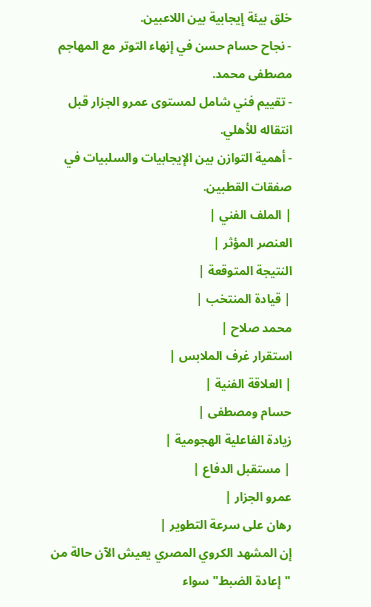خلق بيئة إيجابية بين اللاعبين.
- نجاح حسام حسن في إنهاء التوتر مع المهاجم مصطفى محمد.
- تقييم فني شامل لمستوى عمرو الجزار قبل انتقاله للأهلي.
- أهمية التوازن بين الإيجابيات والسلبيات في صفقات القطبين.
| الملف الفني |
العنصر المؤثر |
النتيجة المتوقعة |
| قيادة المنتخب |
محمد صلاح |
استقرار غرف الملابس |
| العلاقة الفنية |
حسام ومصطفى |
زيادة الفاعلية الهجومية |
| مستقبل الدفاع |
عمرو الجزار |
رهان على سرعة التطوير |
إن المشهد الكروي المصري يعيش الآن حالة من "إعادة الضبط" سواء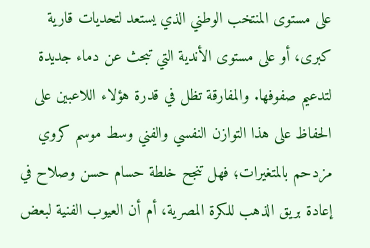على مستوى المنتخب الوطني الذي يستعد لتحديات قارية كبرى، أو على مستوى الأندية التي تبحث عن دماء جديدة لتدعيم صفوفها. والمفارقة تظل في قدرة هؤلاء اللاعبين على الحفاظ على هذا التوازن النفسي والفني وسط موسم كروي مزدحم بالمتغيرات؛ فهل تنجح خلطة حسام حسن وصلاح في إعادة بريق الذهب للكرة المصرية، أم أن العيوب الفنية لبعض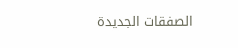الصفقات الجديدة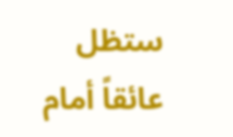ستظل عائقاً أمام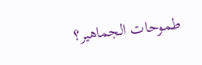طموحات الجماهير؟